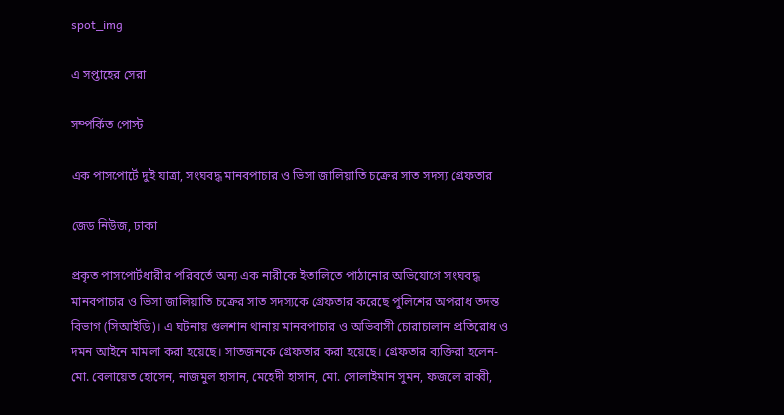spot_img

এ সপ্তাহের সেরা

সম্পর্কিত পোস্ট

এক পাসপোর্টে দুই যাত্রা, সংঘবদ্ধ মানবপাচার ও ভিসা জালিয়াতি চক্রের সাত সদস্য গ্রেফতার

জেড নিউজ, ঢাকা

প্রকৃত পাসপোর্টধারীর পরিবর্তে অন্য এক নারীকে ইতালিতে পাঠানোর অভিযোগে সংঘবদ্ধ মানবপাচার ও ভিসা জালিয়াতি চক্রের সাত সদস্যকে গ্রেফতার করেছে পুলিশের অপরাধ তদন্ত বিভাগ (সিআইডি)। এ ঘটনায় গুলশান থানায় মানবপাচার ও অভিবাসী চোরাচালান প্রতিরোধ ও দমন আইনে মামলা করা হয়েছে। সাতজনকে গ্রেফতার করা হয়েছে। গ্রেফতার ব্যক্তিরা হলেন- মো. বেলায়েত হোসেন, নাজমুল হাসান, মেহেদী হাসান, মো. সোলাইমান সুমন, ফজলে রাব্বী,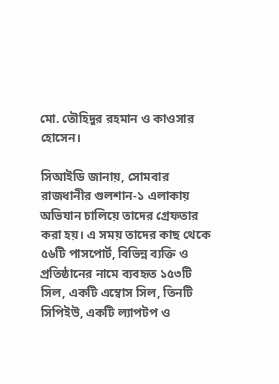মো. তৌহিদুর রহমান ও কাওসার হোসেন।

সিআইডি জানায়, সোমবার রাজধানীর গুলশান-১ এলাকায় অভিযান চালিয়ে তাদের গ্রেফতার করা হয়। এ সময় তাদের কাছ থেকে ৫৬টি পাসপোর্ট, বিভিন্ন ব্যক্তি ও প্রতিষ্ঠানের নামে ব্যবহৃত ১৫৩টি সিল, একটি এম্বোস সিল, তিনটি সিপিইউ, একটি ল্যাপটপ ও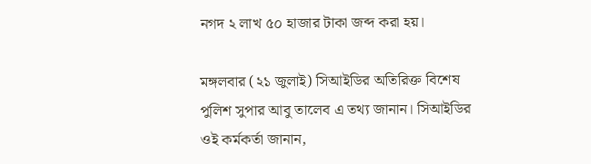নগদ ২ লাখ ৫০ হাজার টাকা জব্দ করা হয়।

মঙ্গলবার (২১ জুলাই) সিআইডির অতিরিক্ত বিশেষ পুলিশ সুপার আবু তালেব এ তথ্য জানান। সিআইডির ওই কর্মকর্তা জানান,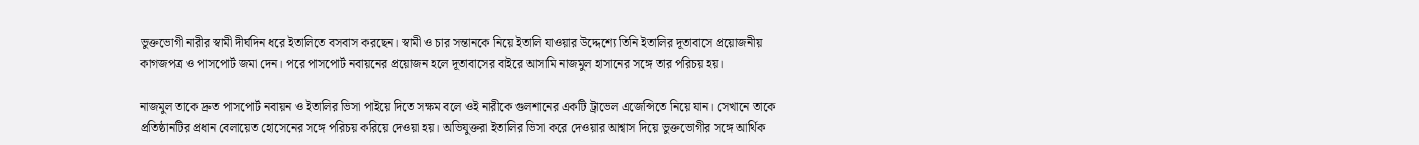ভুক্তভোগী নারীর স্বামী দীর্ঘদিন ধরে ইতালিতে বসবাস করছেন। স্বামী ও চার সন্তানকে নিয়ে ইতালি যাওয়ার উদ্দেশ্যে তিনি ইতালির দূতাবাসে প্রয়োজনীয় কাগজপত্র ও পাসপোর্ট জমা দেন। পরে পাসপোর্ট নবায়নের প্রয়োজন হলে দূতাবাসের বাইরে আসামি নাজমুল হাসানের সঙ্গে তার পরিচয় হয়।

নাজমুল তাকে দ্রুত পাসপোর্ট নবায়ন ও ইতালির ভিসা পাইয়ে দিতে সক্ষম বলে ওই নারীকে গুলশানের একটি ট্রাভেল এজেন্সিতে নিয়ে যান। সেখানে তাকে প্রতিষ্ঠানটির প্রধান বেলায়েত হোসেনের সঙ্গে পরিচয় করিয়ে দেওয়া হয়। অভিযুক্তরা ইতালির ভিসা করে দেওয়ার আশ্বাস দিয়ে ভুক্তভোগীর সঙ্গে আর্থিক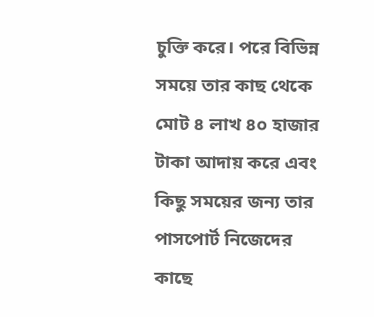চুক্তি করে। পরে বিভিন্ন সময়ে তার কাছ থেকে মোট ৪ লাখ ৪০ হাজার টাকা আদায় করে এবং কিছু সময়ের জন্য তার পাসপোর্ট নিজেদের কাছে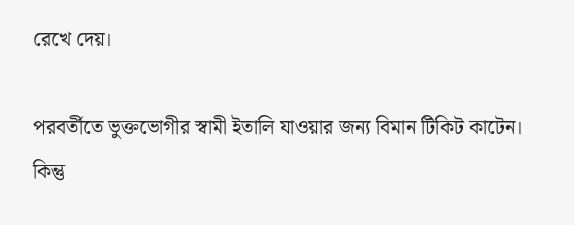রেখে দেয়।

পরবর্তীতে ভুক্তভোগীর স্বামী ইতালি যাওয়ার জন্য বিমান টিকিট কাটেন। কিন্তু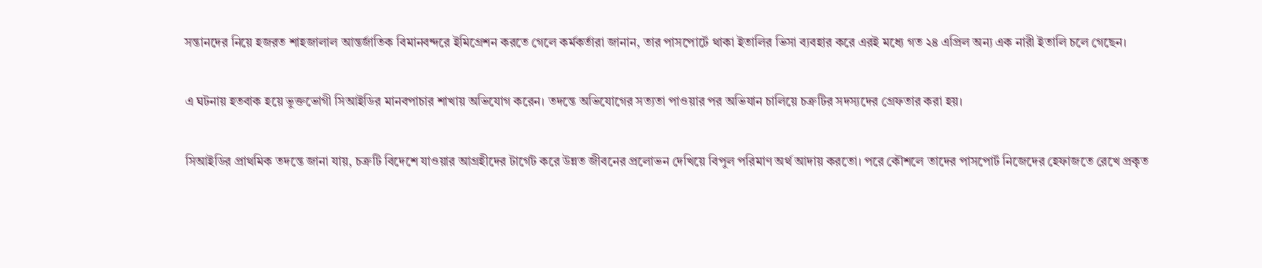সন্তানদের নিয়ে হজরত শাহজালাল আন্তর্জাতিক বিমানবন্দরে ইমিগ্রেশন করতে গেলে কর্মকর্তারা জানান, তার পাসপোর্টে থাকা ইতালির ভিসা ব্যবহার করে এরই মধ্যে গত ২৪ এপ্রিল অন্য এক নারী ইতালি চলে গেছেন।

এ ঘটনায় হতবাক হয়ে ভুক্তভোগী সিআইডির মানবপাচার শাখায় অভিযোগ করেন। তদন্তে অভিযোগের সত্যতা পাওয়ার পর অভিযান চালিয়ে চক্রটির সদস্যদের গ্রেফতার করা হয়।

সিআইডির প্রাথমিক তদন্তে জানা যায়, চক্রটি বিদেশে যাওয়ার আগ্রহীদের টার্গেট করে উন্নত জীবনের প্রলোভন দেখিয়ে বিপুল পরিমাণ অর্থ আদায় করতো। পরে কৌশলে তাদের পাসপোর্ট নিজেদের হেফাজতে রেখে প্রকৃত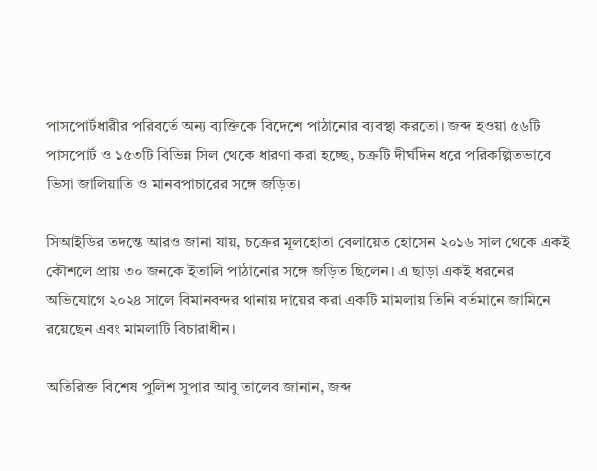পাসপোর্টধারীর পরিবর্তে অন্য ব্যক্তিকে বিদেশে পাঠানোর ব্যবস্থা করতো। জব্দ হওয়া ৫৬টি পাসপোর্ট ও ১৫৩টি বিভিন্ন সিল থেকে ধারণা করা হচ্ছে, চক্রটি দীর্ঘদিন ধরে পরিকল্পিতভাবে ভিসা জালিয়াতি ও মানবপাচারের সঙ্গে জড়িত।

সিআইডির তদন্তে আরও জানা যায়, চক্রের মূলহোতা বেলায়েত হোসেন ২০১৬ সাল থেকে একই কৌশলে প্রায় ৩০ জনকে ইতালি পাঠানোর সঙ্গে জড়িত ছিলেন। এ ছাড়া একই ধরনের অভিযোগে ২০২৪ সালে বিমানবন্দর থানায় দায়ের করা একটি মামলায় তিনি বর্তমানে জামিনে রয়েছেন এবং মামলাটি বিচারাধীন।

অতিরিক্ত বিশেষ পুলিশ সুপার আবু তালেব জানান, জব্দ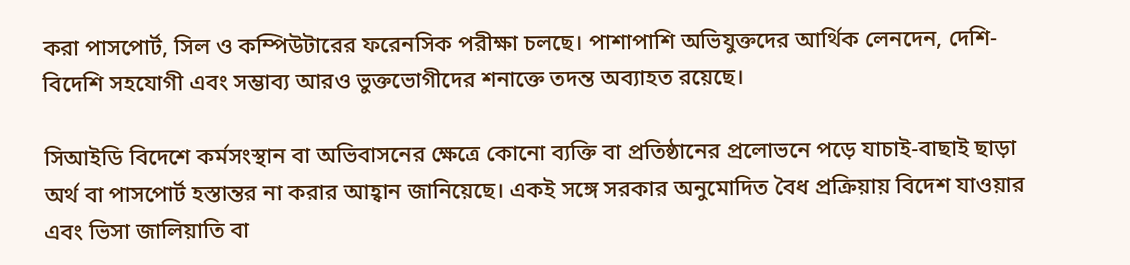করা পাসপোর্ট, সিল ও কম্পিউটারের ফরেনসিক পরীক্ষা চলছে। পাশাপাশি অভিযুক্তদের আর্থিক লেনদেন, দেশি-বিদেশি সহযোগী এবং সম্ভাব্য আরও ভুক্তভোগীদের শনাক্তে তদন্ত অব্যাহত রয়েছে।

সিআইডি বিদেশে কর্মসংস্থান বা অভিবাসনের ক্ষেত্রে কোনো ব্যক্তি বা প্রতিষ্ঠানের প্রলোভনে পড়ে যাচাই-বাছাই ছাড়া অর্থ বা পাসপোর্ট হস্তান্তর না করার আহ্বান জানিয়েছে। একই সঙ্গে সরকার অনুমোদিত বৈধ প্রক্রিয়ায় বিদেশ যাওয়ার এবং ভিসা জালিয়াতি বা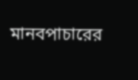মানবপাচারের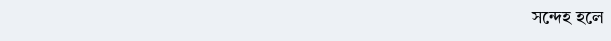সন্দেহ হলে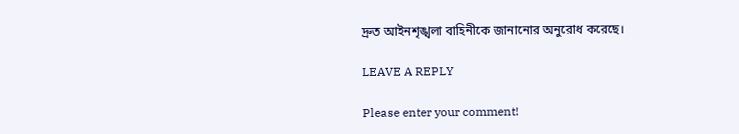দ্রুত আইনশৃঙ্খলা বাহিনীকে জানানোর অনুরোধ করেছে।

LEAVE A REPLY

Please enter your comment!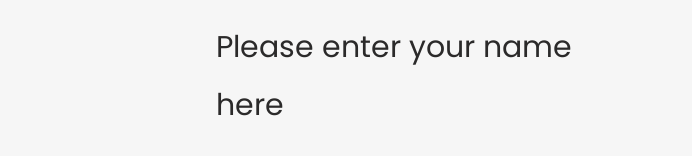Please enter your name here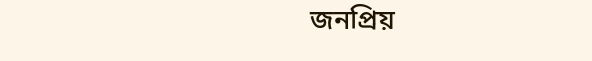জনপ্রিয়